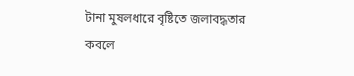টানা মুষলধারে বৃষ্টিতে জলাবদ্ধতার কবলে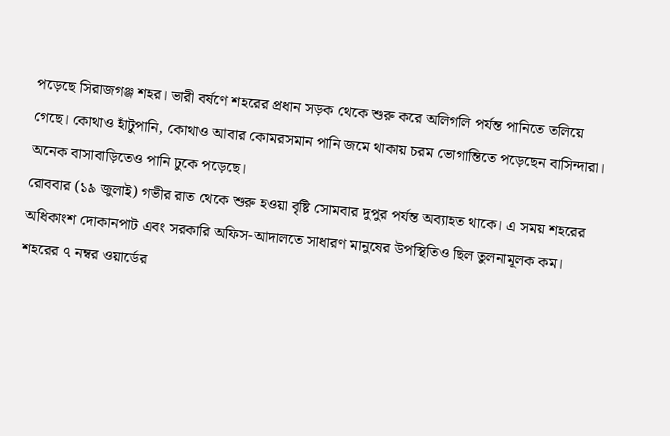পড়েছে সিরাজগঞ্জ শহর। ভারী বর্ষণে শহরের প্রধান সড়ক থেকে শুরু করে অলিগলি পর্যন্ত পানিতে তলিয়ে গেছে। কোথাও হাঁটুপানি, কোথাও আবার কোমরসমান পানি জমে থাকায় চরম ভোগান্তিতে পড়েছেন বাসিন্দারা। অনেক বাসাবাড়িতেও পানি ঢুকে পড়েছে।
রোববার (১৯ জুলাই) গভীর রাত থেকে শুরু হওয়া বৃষ্টি সোমবার দুপুর পর্যন্ত অব্যাহত থাকে। এ সময় শহরের অধিকাংশ দোকানপাট এবং সরকারি অফিস-আদালতে সাধারণ মানুষের উপস্থিতিও ছিল তুলনামূলক কম।
শহরের ৭ নম্বর ওয়ার্ডের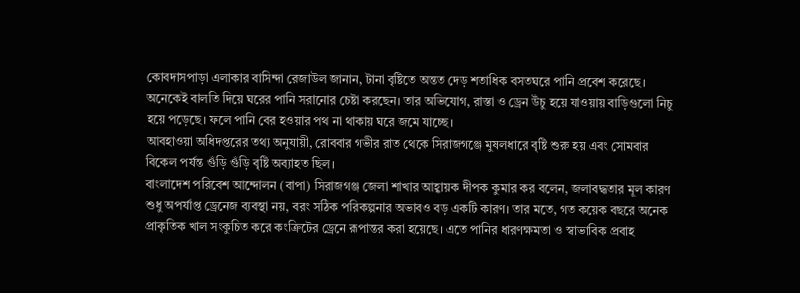কোবদাসপাড়া এলাকার বাসিন্দা রেজাউল জানান, টানা বৃষ্টিতে অন্তত দেড় শতাধিক বসতঘরে পানি প্রবেশ করেছে। অনেকেই বালতি দিয়ে ঘরের পানি সরানোর চেষ্টা করছেন। তার অভিযোগ, রাস্তা ও ড্রেন উঁচু হয়ে যাওয়ায় বাড়িগুলো নিচু হয়ে পড়েছে। ফলে পানি বের হওয়ার পথ না থাকায় ঘরে জমে যাচ্ছে।
আবহাওয়া অধিদপ্তরের তথ্য অনুযায়ী, রোববার গভীর রাত থেকে সিরাজগঞ্জে মুষলধারে বৃষ্টি শুরু হয় এবং সোমবার বিকেল পর্যন্ত গুঁড়ি গুঁড়ি বৃষ্টি অব্যাহত ছিল।
বাংলাদেশ পরিবেশ আন্দোলন (বাপা) সিরাজগঞ্জ জেলা শাখার আহ্বায়ক দীপক কুমার কর বলেন, জলাবদ্ধতার মূল কারণ শুধু অপর্যাপ্ত ড্রেনেজ ব্যবস্থা নয়, বরং সঠিক পরিকল্পনার অভাবও বড় একটি কারণ। তার মতে, গত কয়েক বছরে অনেক প্রাকৃতিক খাল সংকুচিত করে কংক্রিটের ড্রেনে রূপান্তর করা হয়েছে। এতে পানির ধারণক্ষমতা ও স্বাভাবিক প্রবাহ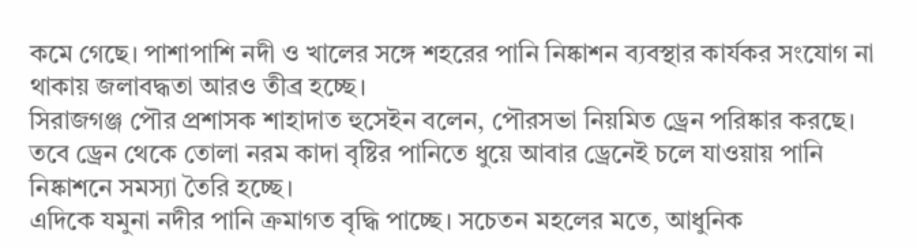কমে গেছে। পাশাপাশি নদী ও খালের সঙ্গে শহরের পানি নিষ্কাশন ব্যবস্থার কার্যকর সংযোগ না থাকায় জলাবদ্ধতা আরও তীব্র হচ্ছে।
সিরাজগঞ্জ পৌর প্রশাসক শাহাদাত হুসেইন বলেন, পৌরসভা নিয়মিত ড্রেন পরিষ্কার করছে। তবে ড্রেন থেকে তোলা নরম কাদা বৃষ্টির পানিতে ধুয়ে আবার ড্রেনেই চলে যাওয়ায় পানি নিষ্কাশনে সমস্যা তৈরি হচ্ছে।
এদিকে যমুনা নদীর পানি ক্রমাগত বৃদ্ধি পাচ্ছে। সচেতন মহলের মতে, আধুনিক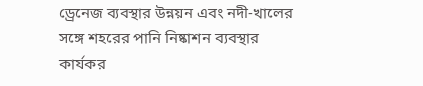ড্রেনেজ ব্যবস্থার উন্নয়ন এবং নদী-খালের সঙ্গে শহরের পানি নিষ্কাশন ব্যবস্থার কার্যকর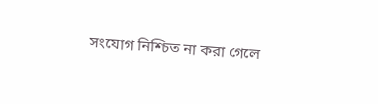সংযোগ নিশ্চিত না করা গেলে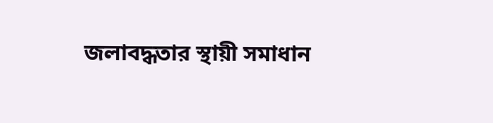জলাবদ্ধতার স্থায়ী সমাধান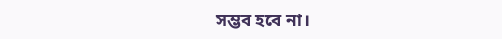সম্ভব হবে না।